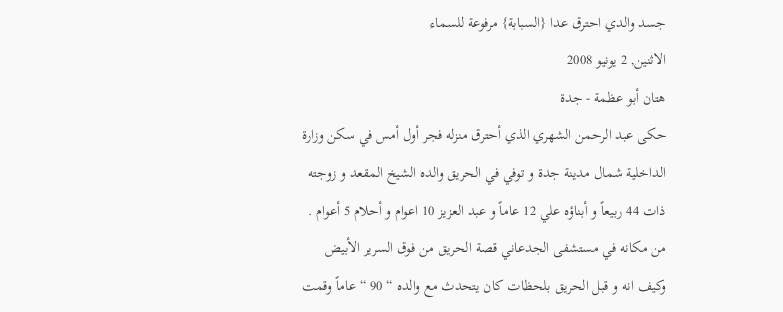جسد والدي احترق عدا {السبابة} مرفوعة للسماء
الاثنين, 2 يونيو 2008
هتان أبو عظمة - جدة
حكى عبد الرحمن الشهري الذي أحترق منزله فجر أول أمس في سكن وزارة الداخلية شمال مدينة جدة و توفي في الحريق والده الشيخ المقعد و زوجته ذات 44 ربيعاً و أبناؤه علي 12 عاماً و عبد العزيز 10 اعوام و أحلام 5 أعوام . من مكانه في مستشفى الجدعاني قصة الحريق من فوق السرير الأبيض وكيف انه و قبل الحريق بلحظات كان يتحدث مع والده “ 90 “ عاماً وقمت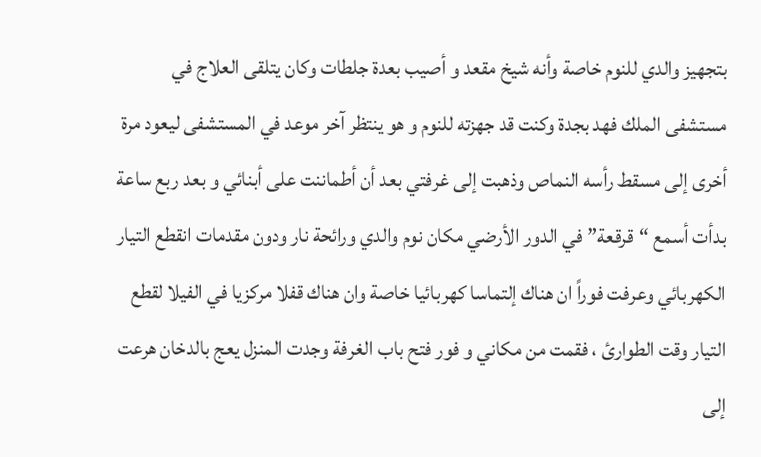بتجهيز والدي للنوم خاصة وأنه شيخ مقعد و أصيب بعدة جلطات وكان يتلقى العلاج في مستشفى الملك فهد بجدة وكنت قد جهزته للنوم و هو ينتظر آخر موعد في المستشفى ليعود مرة أخرى إلى مسقط رأسه النماص وذهبت إلى غرفتي بعد أن أطماننت على أبنائي و بعد ربع ساعة بدأت أسمع “قرقعة” في الدور الأرضي مكان نوم والدي ورائحة نار ودون مقدمات انقطع التيار الكهربائي وعرفت فوراً ان هناك إلتماسا كهربائيا خاصة وان هناك قفلا مركزيا في الفيلا لقطع التيار وقت الطوارئ ، فقمت من مكاني و فور فتح باب الغرفة وجدت المنزل يعج بالدخان هرعت إلى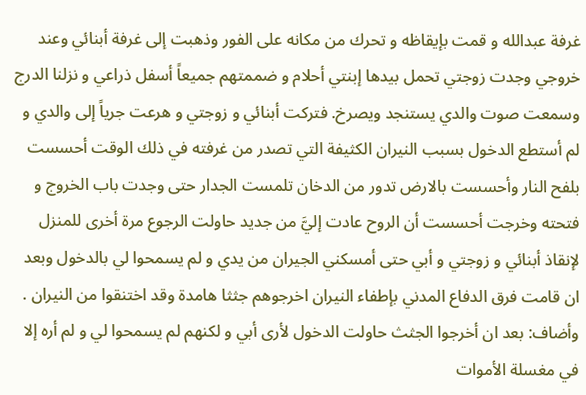غرفة عبدالله و قمت بإيقاظه و تحرك من مكانه على الفور وذهبت إلى غرفة أبنائي وعند خروجي وجدت زوجتي تحمل بيدها إبنتي أحلام و ضممتهم جميعاً أسفل ذراعي و نزلنا الدرج وسمعت صوت والدي يستنجد ويصرخ. فتركت أبنائي و زوجتي و هرعت جرياً إلى والدي و لم أستطع الدخول بسبب النيران الكثيفة التي تصدر من غرفته في ذلك الوقت أحسست بلفح النار وأحسست بالارض تدور من الدخان تلمست الجدار حتى وجدت باب الخروج و فتحته وخرجت أحسست أن الروح عادت إليَّ من جديد حاولت الرجوع مرة أخرى للمنزل لإنقاذ أبنائي و زوجتي و أبي حتى أمسكني الجيران من يدي و لم يسمحوا لي بالدخول وبعد ان قامت فرق الدفاع المدني بإطفاء النيران اخرجوهم جثثا هامدة وقد اختنقوا من النيران .
وأضاف: بعد ان أخرجوا الجثث حاولت الدخول لأرى أبي و لكنهم لم يسمحوا لي و لم أره إلا في مغسلة الأموات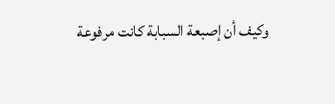وكيف أن إصبعة السبابة كانت مرفوعة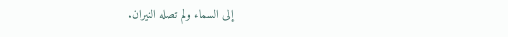إلى السماء ولم تصله النيران.